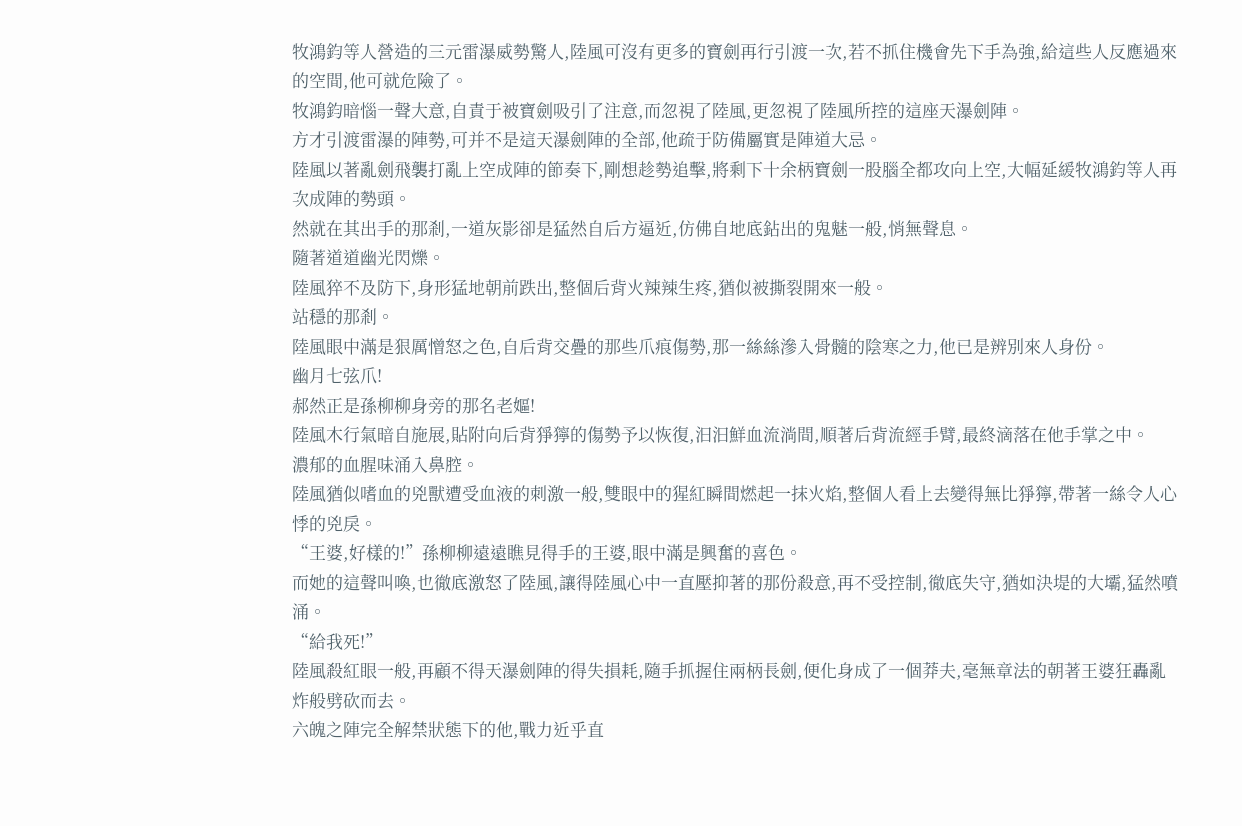牧鴻鈞等人營造的三元雷瀑威勢驚人,陸風可沒有更多的寶劍再行引渡一次,若不抓住機會先下手為強,給這些人反應過來的空間,他可就危險了。
牧鴻鈞暗惱一聲大意,自責于被寶劍吸引了注意,而忽視了陸風,更忽視了陸風所控的這座天瀑劍陣。
方才引渡雷瀑的陣勢,可并不是這天瀑劍陣的全部,他疏于防備屬實是陣道大忌。
陸風以著亂劍飛襲打亂上空成陣的節奏下,剛想趁勢追擊,將剩下十余柄寶劍一股腦全都攻向上空,大幅延緩牧鴻鈞等人再次成陣的勢頭。
然就在其出手的那剎,一道灰影卻是猛然自后方逼近,仿佛自地底鉆出的鬼魅一般,悄無聲息。
隨著道道幽光閃爍。
陸風猝不及防下,身形猛地朝前跌出,整個后背火辣辣生疼,猶似被撕裂開來一般。
站穩的那剎。
陸風眼中滿是狠厲憎怒之色,自后背交疊的那些爪痕傷勢,那一絲絲滲入骨髓的陰寒之力,他已是辨別來人身份。
幽月七弦爪!
郝然正是孫柳柳身旁的那名老嫗!
陸風木行氣暗自施展,貼附向后背猙獰的傷勢予以恢復,汩汩鮮血流淌間,順著后背流經手臂,最終滴落在他手掌之中。
濃郁的血腥味涌入鼻腔。
陸風猶似嗜血的兇獸遭受血液的刺激一般,雙眼中的猩紅瞬間燃起一抹火焰,整個人看上去變得無比猙獰,帶著一絲令人心悸的兇戾。
“王婆,好樣的!”孫柳柳遠遠瞧見得手的王婆,眼中滿是興奮的喜色。
而她的這聲叫喚,也徹底激怒了陸風,讓得陸風心中一直壓抑著的那份殺意,再不受控制,徹底失守,猶如決堤的大壩,猛然噴涌。
“給我死!”
陸風殺紅眼一般,再顧不得天瀑劍陣的得失損耗,隨手抓握住兩柄長劍,便化身成了一個莽夫,毫無章法的朝著王婆狂轟亂炸般劈砍而去。
六魄之陣完全解禁狀態下的他,戰力近乎直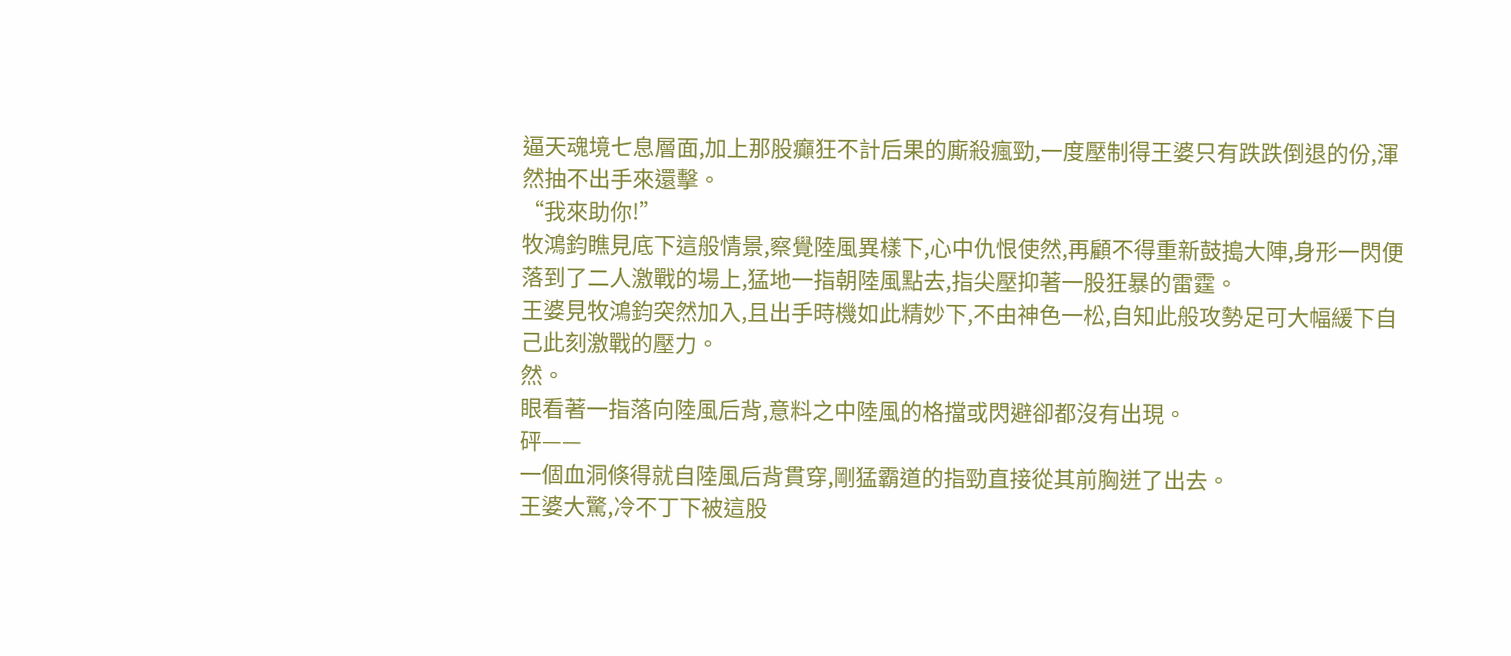逼天魂境七息層面,加上那股癲狂不計后果的廝殺瘋勁,一度壓制得王婆只有跌跌倒退的份,渾然抽不出手來還擊。
“我來助你!”
牧鴻鈞瞧見底下這般情景,察覺陸風異樣下,心中仇恨使然,再顧不得重新鼓搗大陣,身形一閃便落到了二人激戰的場上,猛地一指朝陸風點去,指尖壓抑著一股狂暴的雷霆。
王婆見牧鴻鈞突然加入,且出手時機如此精妙下,不由神色一松,自知此般攻勢足可大幅緩下自己此刻激戰的壓力。
然。
眼看著一指落向陸風后背,意料之中陸風的格擋或閃避卻都沒有出現。
砰——
一個血洞倏得就自陸風后背貫穿,剛猛霸道的指勁直接從其前胸迸了出去。
王婆大驚,冷不丁下被這股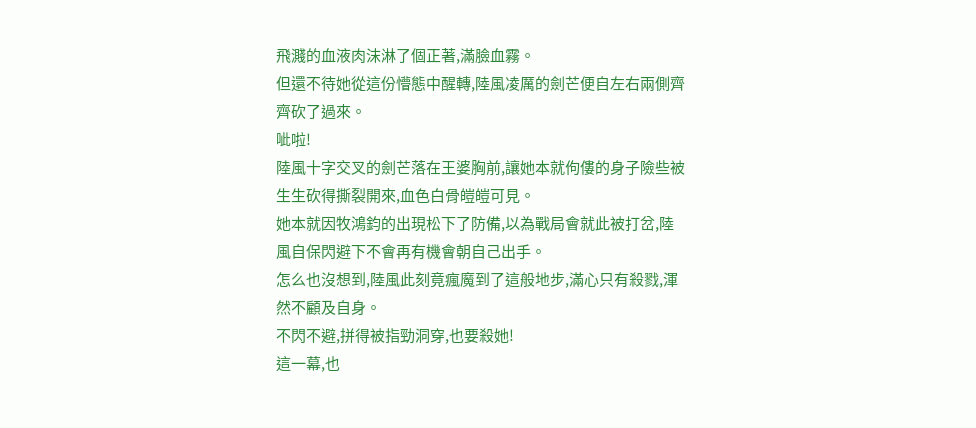飛濺的血液肉沫淋了個正著,滿臉血霧。
但還不待她從這份懵態中醒轉,陸風凌厲的劍芒便自左右兩側齊齊砍了過來。
呲啦!
陸風十字交叉的劍芒落在王婆胸前,讓她本就佝僂的身子險些被生生砍得撕裂開來,血色白骨皚皚可見。
她本就因牧鴻鈞的出現松下了防備,以為戰局會就此被打岔,陸風自保閃避下不會再有機會朝自己出手。
怎么也沒想到,陸風此刻竟瘋魔到了這般地步,滿心只有殺戮,渾然不顧及自身。
不閃不避,拼得被指勁洞穿,也要殺她!
這一幕,也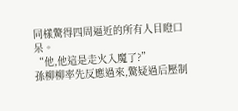同樣驚得四周逼近的所有人目瞪口呆。
“他,他這是走火入魔了?”
孫柳柳率先反應過來,驚疑過后壓制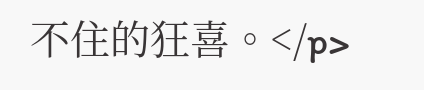不住的狂喜。</p>